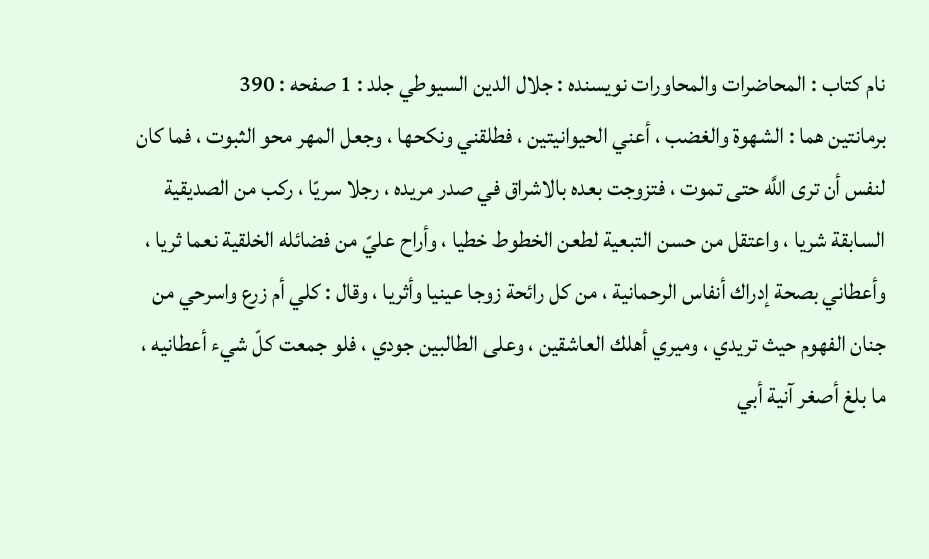نام کتاب : المحاضرات والمحاورات نویسنده : جلال الدين السيوطي جلد : 1 صفحه : 390
برمانتين هما : الشهوة والغضب ، أعني الحيوانيتين ، فطلقني ونكحها ، وجعل المهر محو الثبوت ، فما كان لنفس أن ترى اللَّه حتى تموت ، فتزوجت بعده بالاشراق في صدر مريده ، رجلا سريّا ، ركب من الصديقية السابقة شريا ، واعتقل من حسن التبعية لطعن الخطوط خطيا ، وأراح عليّ من فضائله الخلقية نعما ثريا ، وأعطاني بصحة إدراك أنفاس الرحمانية ، من كل رائحة زوجا عينيا وأثريا ، وقال : كلي أم زرع واسرحي من جنان الفهوم حيث تريدي ، وميري أهلك العاشقين ، وعلى الطالبين جودي ، فلو جمعت كلّ شيء أعطانيه ، ما بلغ أصغر آنية أبي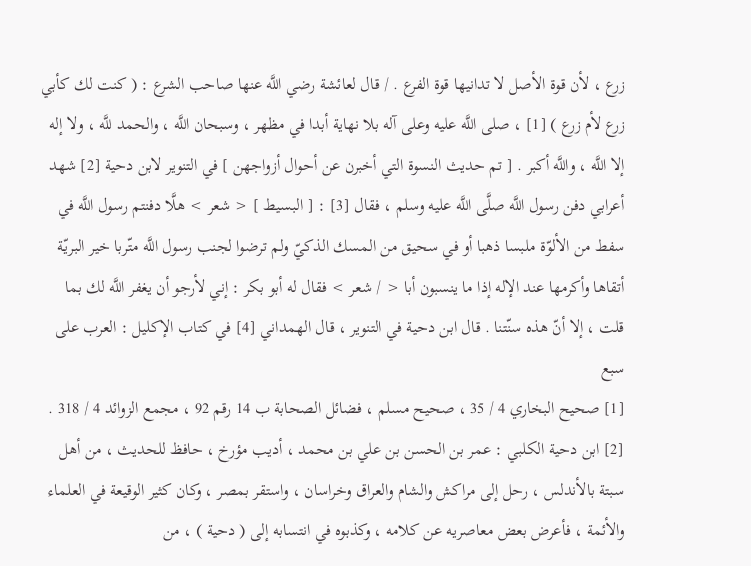زرع ، لأن قوة الأصل لا تدانيها قوة الفرع . / قال لعائشة رضي اللَّه عنها صاحب الشرع : ( كنت لك كأبي زرع لأم زرع ) [1] ، صلى اللَّه عليه وعلى آله بلا نهاية أبدا في مظهر ، وسبحان اللَّه ، والحمد للَّه ، ولا إله إلا اللَّه ، واللَّه أكبر . [ تم حديث النسوة التي أخبرن عن أحوال أزواجهن ] في التنوير لابن دحية [2] شهد أعرابي دفن رسول اللَّه صلَّى اللَّه عليه وسلم ، فقال [3] : [ البسيط ] < شعر > هلَّا دفنتم رسول اللَّه في سفط من الألوّة ملبسا ذهبا أو في سحيق من المسك الذكيّ ولم ترضوا لجنب رسول اللَّه متّربا خير البريّة أتقاها وأكرمها عند الإله إذا ما ينسبون أبا < / شعر > فقال له أبو بكر : إني لأرجو أن يغفر اللَّه لك بما قلت ، إلا أنّ هذه سنّتنا . قال ابن دحية في التنوير ، قال الهمداني [4] في كتاب الإكليل : العرب على سبع
[1] صحيح البخاري 4 / 35 ، صحيح مسلم ، فضائل الصحابة ب 14 رقم 92 ، مجمع الزوائد 4 / 318 . [2] ابن دحية الكلبي : عمر بن الحسن بن علي بن محمد ، أديب مؤرخ ، حافظ للحديث ، من أهل سبتة بالأندلس ، رحل إلى مراكش والشام والعراق وخراسان ، واستقر بمصر ، وكان كثير الوقيعة في العلماء والأئمة ، فأعرض بعض معاصريه عن كلامه ، وكذبوه في انتسابه إلى ( دحية ) ، من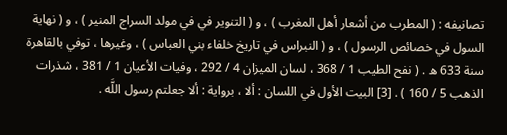تصانيفه : ( المطرب من أشعار أهل المغرب ) ، و ( التنوير في في مولد السراج المنير ) ، و ( نهاية السول في خصائص الرسول ) ، و ( النبراس في تاريخ خلفاء بني العباس ) ، وغيرها ، توفي بالقاهرة سنة 633 ه . ( نفح الطيب 1 / 368 ، لسان الميزان 4 / 292 ، وفيات الأعيان 1 / 381 ، شذرات الذهب 5 / 160 ) . [3] البيت الأول في اللسان : ألا ، برواية : ألا جعلتم رسول اللَّه .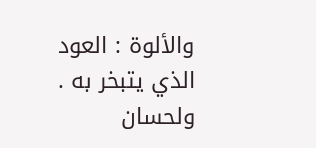والألوة : العود الذي يتبخر به . ولحسان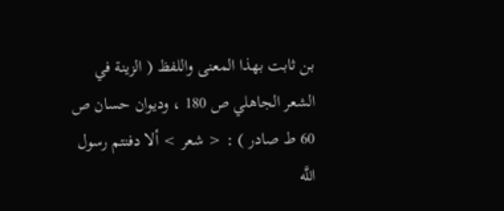بن ثابت بهذا المعنى واللفظ ( الزينة في الشعر الجاهلي ص 180 ، وديوان حسان ص 60 ط صادر ) : < شعر > ألا دفنتم رسول اللَّه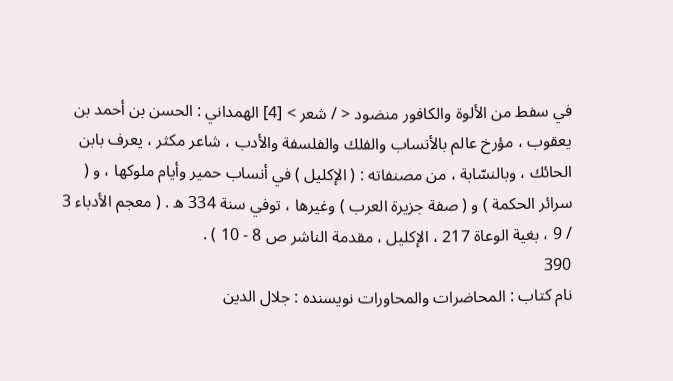في سفط من الألوة والكافور منضود < / شعر > [4] الهمداني : الحسن بن أحمد بن يعقوب ، مؤرخ عالم بالأنساب والفلك والفلسفة والأدب ، شاعر مكثر ، يعرف بابن الحائك ، وبالنسّابة ، من مصنفاته : ( الإكليل ) في أنساب حمير وأيام ملوكها ، و ( سرائر الحكمة ) و ( صفة جزيرة العرب ) وغيرها ، توفي سنة 334 ه . ( معجم الأدباء 3 / 9 ، بغية الوعاة 217 ، الإكليل ، مقدمة الناشر ص 8 - 10 ) .
390
نام کتاب : المحاضرات والمحاورات نویسنده : جلال الدين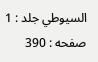السيوطي جلد : 1 صفحه : 390